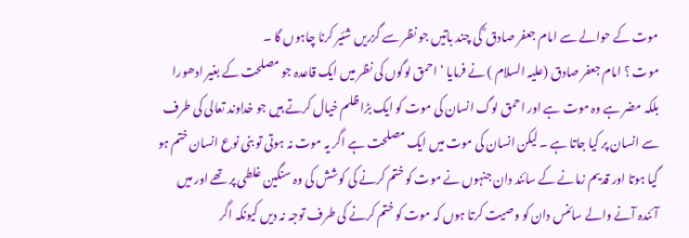موت کے حوالے سے امام جعفر صادق ؓ کی چند باتیں جو نظر سے گزریں شئیر کرنا چاہوں گا ۔
موت ؟ امام جعفر صادق (علیہ السلام ) نے فرمایا ‘ احمق لوگوں کی نظر میں ایک قاعدہ جو مصلحت کے بغیر ادھورا بلکہ مضر ہے وہ موت ہے اور احمق لوگ انسان کی موت کو ایک بڑا ظلم خیال کرتے ہیں جو خداوند تعالی کی طرف سے انسان پر کیا جاتا ہے ۔ لیکن انسان کی موت میں ایک مصلحت ہے اگر یہ موت نہ ہوتی تو بنی نوع انسان ختم ہو گیا ہوتا اور قدیم زمانے کے سائند دان جنہوں نے موت کو ختم کرنے کی کوشش کی وہ سنگین غلطی پر تھے اور میں آئندہ آنے والے سائنس دان کو وصیت کرتا ہوں کہ موت کو ختم کرنے کی طرف توجہ نہ دیں کیونکہ اگر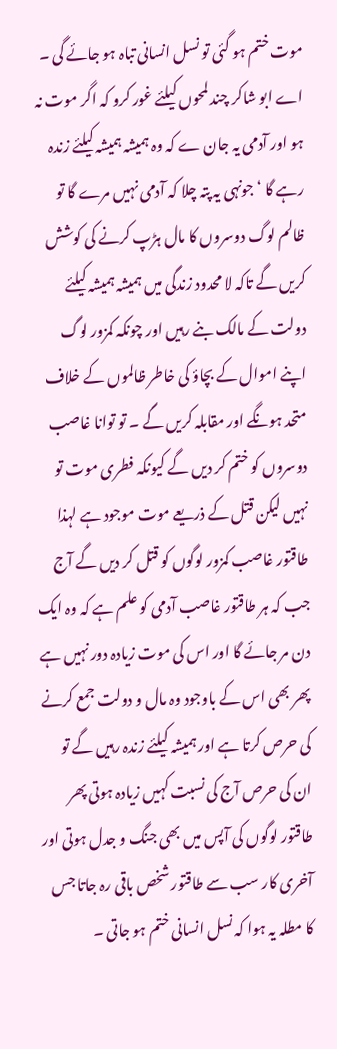موت ختم ہو گئی تو نسل انسانی تباہ ہو جائے گی ۔ اے ابو شاکر چند لمحوں کیلئے غور کرو کہ اگر موت نہ ہو اور آدمی یہ جان ے کہ وہ ہمیشہ ہمیشہ کیلئے زندہ رہے گا ‘ جونہی یہ پتہ چلا کہ آدمی نہیں مرے گا تو ظالم لوگ دوسروں کا مال ہڑپ کرنے کی کوشش کریں گے تاکہ لا محدود زندگی میں ہمیشہ ہمیشہ کیلئے دولت کے مالک بنے رہیں اور چونکہ کمزور لوگ اپنے اموال کے بچاؤ کی خاطر ظالموں کے خلاف متحد ہونگے اور مقابلہ کریں گے ۔ تو توانا غاصب دوسروں کو ختم کر دیں گے کیونکہ فطری موت تو نہیں لیکن قتل کے ذریعے موت موجود ہے لہذا طاقتور غاصب کمزور لوگوں کو قتل کر دیں گے آج جب کہ ہر طاقتور غاصب آدمی کو علم ہے کہ وہ ایک دن مر جائے گا اور اس کی موت زیادہ دور نہیں ہے پھر بھی اس کے باوجود وہ مال و دولت جمع کرنے کی حرص کرتا ہے اور ہمیشہ کیلئے زندہ رہیں گے تو ان کی حرص آج کی نسبت کہیں زیادہ ہوتی پھر طاقتور لوگوں کی آپس میں بھی جنگ و جدل ہوتی اور آخری کار سب سے طاقتور شخص باقی رہ جاتا جس کا مطلہ یہ ہوا کہ نسل انسانی ختم ہو جاتی ۔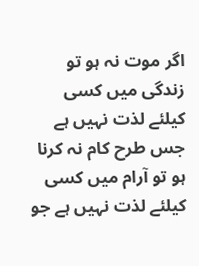اگر موت نہ ہو تو زندگی میں کسی کیلئے لذت نہیں ہے جس طرح کام نہ کرنا ہو تو آرام میں کسی کیلئے لذت نہیں ہے جو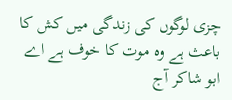چزی لوگوں کی زندگی میں کش کا باعث ہے وہ موت کا خوف ہے اے ابو شاکر آج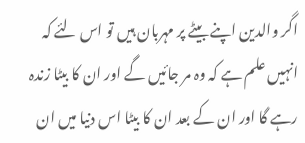اگر والدین اپنے بیٹے پر مہربان ہیں تو اس لئے کہ انہیں علم ہے کہ وہ مر جائیں گے اور ان کا بیٹا زندہ رہے گا اور ان کے بعد ان کا بیٹا اس دنیا میں ان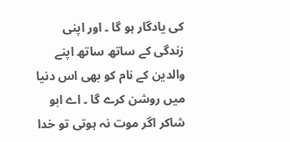کی یادگار ہو گا ۔ اور اپنی زندگی کے ساتھ ساتھ اپنے والدین کے نام کو بھی اس دنیا میں روشن کرے گا ۔ اے ابو شاکر اگر موت نہ ہوتی تو خدا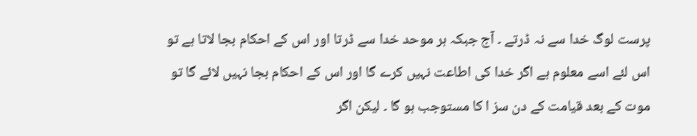پرست لوگ خدا سے نہ ڈرتے ۔ آج جبکہ ہر موحد خدا سے ڈرتا اور اس کے احکام بجا لاتا ہے تو اس لئے اسے معلوم ہے اگر خدا کی اطاعت نہیں کرے گا اور اس کے احکام بجا نہیں لائے گا تو موت کے بعد قیامت کے دن سز ا کا مستوجب ہو گا ۔ لیکن اگر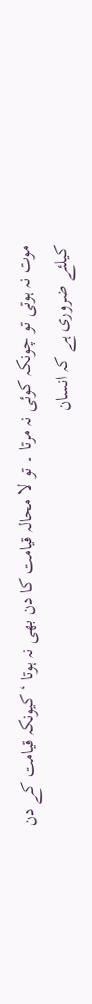موت نہ ہوتی تو چونکہ کوئی نہ مرتا ۔ تو لا محالہ قیامت کا دن بھی نہ ہوتا ‘ کیونکہ قیامت کے دن کیلئے ضروری ہے کہ انسان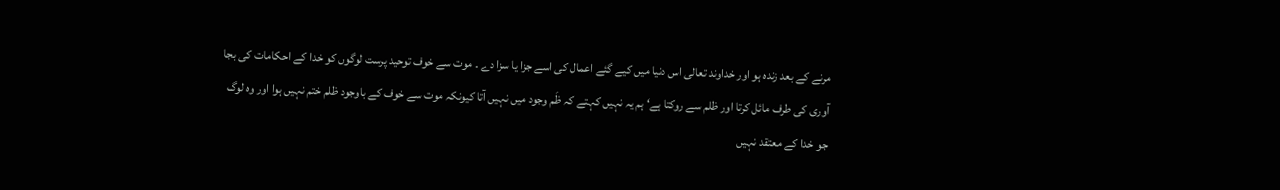مرنے کے بعد زندہ ہو اور خداوند تعالی اس دنیا میں کیے گئے اعمال کی اسے جزا یا سزا دے ۔ موت سے خوف توحید پرست لوگوں کو خدا کے احکامات کی بجا آوری کی طرف مائل کرتا اور ظلم سے روکتا ہے‘ ہم یہ نہیں کہتے کہ ظَم وجود میں نہیں آتا کیونکہ موت سے خوف کے باوجود ظلم ختم نہیں ہوا اور وہ لوگ جو خدا کے معتقد نہیں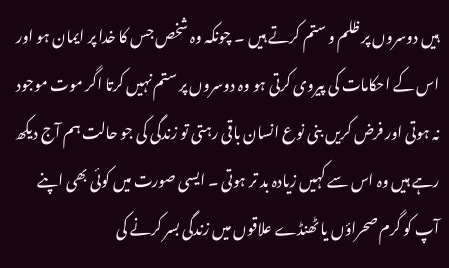ہیں دوسروں پر ظلم و ستم کرتے ہیں ۔ چونکہ وہ شخص جس کا خدا پر ایمان ہو اور اس کے احکامات کی پیروی کرتی ہو وہ دوسروں پر ستم نہیں کرتا اگر موت موجود نہ ہوتی اور فرض کریں بنی نوع انسان باقی رہتی تو زندگی کی جو حالت ہم آج دیکھ رہے ہیں وہ اس سے کہیں زیادہ بد تر ہوتی ۔ ایسی صورت میں کوئی بھی اپنے آپ کو گرم صحراؤں یا ٹھنڈے علاقوں میں زندگی بسر کرنے کی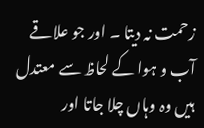زحمت نہ دیتا ۔ اور جو علاقے آب و ہوا کے لحاظ سے معتدل ہیں وہ وہاں چلا جاتا اور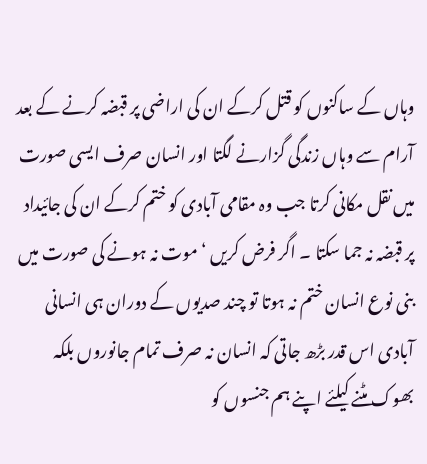وہاں کے ساکنوں کو قتل کرکے ان کی اراضی پر قبضہ کرنے کے بعد آرام سے وہاں زندگی گزارنے لگتا اور انسان صرف ایسی صورت میں نقل مکانی کرتا جب وہ مقامی آبادی کو ختم کرکے ان کی جائیداد پر قبضہ نہ جما سکتا ۔ اگر فرض کریں ‘ موت نہ ہونے کی صورت میں بنی نوع انسان ختم نہ ہوتا تو چند صدیوں کے دوران ہی انسانی آبادی اس قدر بڑھ جاتی کہ انسان نہ صرف تمام جانوروں بلکہ بھوک مٹنے کیلئے اپنے ہم جنسوں کو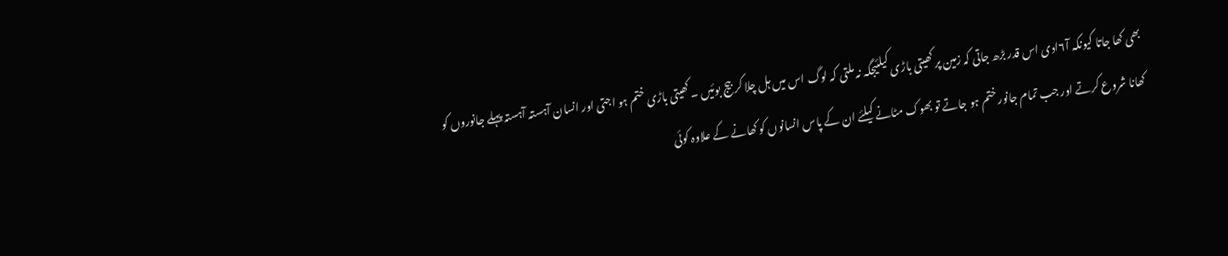بھی کھا جاتا کیونکہ آ۶ادی اس قدر بڑھ جاتی کہ زمین پر کھیتی باڑی کیلئیجگہ نہ ملتی کہ لوگ اس میں ہل چلا کر بیج بوئیں ۔ کھیتی باڑی ختم ہو اجتی اور انسان آہستہ آہستہ پہلے جانوروں کو کھانا شروع کرتے اور جب تمام جانور ختم ہو جاتے تو بھوک مٹانے کیلئے ان کے پاس انسانوں کو کھانے کے علاوہ کوئی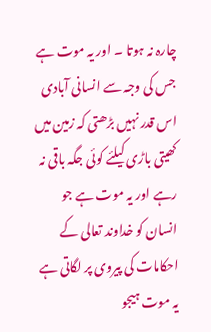چارہ نہ ہوتا ۔ اور یہ موت ہے جس کی وجہ سے انسانی آبادی اس قدر نہیں بڑھتی کہ زمین میں کھیتی باڑی کیلئے کوئی جگہ باقی نہ رہے اور یہ موت ہے جو انسان کو خداوند تعالی کے احکامات کی پیروی پر لگاتی ہے یہ موت ہیجو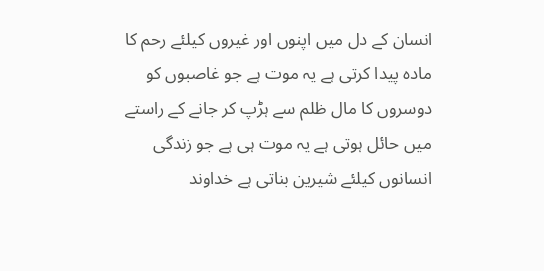انسان کے دل میں اپنوں اور غیروں کیلئے رحم کا مادہ پیدا کرتی ہے یہ موت ہے جو غاصبوں کو دوسروں کا مال ظلم سے ہڑپ کر جانے کے راستے میں حائل ہوتی ہے یہ موت ہی ہے جو زندگی انسانوں کیلئے شیرین بناتی ہے خداوند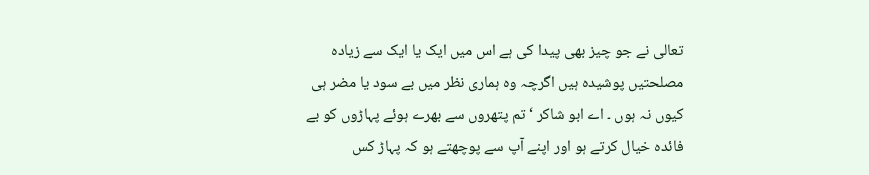تعالی نے جو چیز بھی پیدا کی ہے اس میں ایک یا ایک سے زیادہ مصلحتیں پوشیدہ ہیں اگرچہ وہ ہماری نظر میں بے سود یا مضر ہی کیوں نہ ہوں ۔ اے ابو شاکر ‘ تم پتھروں سے بھرے ہوئے پہاڑوں کو بے فائدہ خیال کرتے ہو اور اپنے آپ سے پوچھتے ہو کہ پہاڑ کس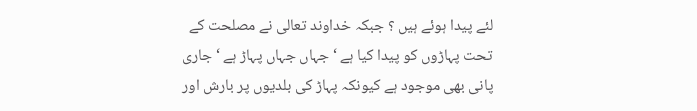لئے پیدا ہوئے ہیں ؟ جبکہ خداوند تعالی نے مصلحت کے تحت پہاڑوں کو پیدا کیا ہے ‘ جہاں جہاں پہاڑ ہے ‘ جاری پانی بھی موجود ہے کیونکہ پہاڑ کی بلدیوں پر بارش اور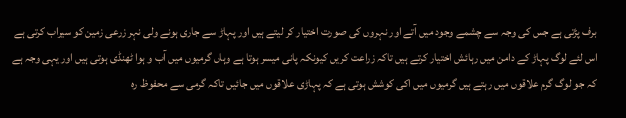برف پڑتی ہے جس کی وجہ سے چشمے وجود میں آتے اور نہروں کی صورت اختیار کر لیتے ہیں اور پہاڑ سے جاری ہونے ولی نہر زرعی زمین کو سیراب کرتی ہے اس لئے لوگ پہاڑ کے دامن میں رہائش اختیار کرتے ہیں تاکہ زراعت کریں کیونکہ پانی میسر ہوتا ہے وہاں گرمیوں میں آب و ہوا ٹھنڈی ہوتی ہیں اور یہی وجہ ہے کہ جو لوگ گرم علاقوں میں رہتے ہیں گرمیوں میں اکی کوشش ہوتی ہے کہ پہاڑی علاقوں میں جائیں تاکہ گرمی سے محفوظ رہ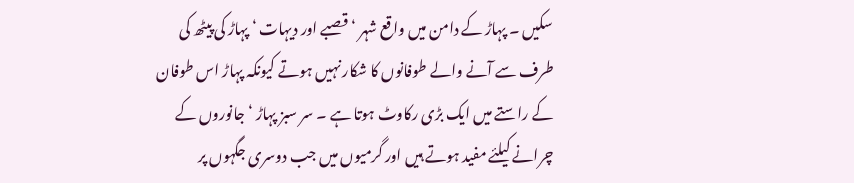سکیں ۔ پہاڑ کے دامن میں واقع شہر ‘ قصبے اور دیہات ‘ پہاڑ کی پیٹھ کی طرف سے آنے والے طوفانوں کا شکار نہیں ہوتے کیونکہ پہاڑ اس طوفان کے راستے میں ایک بڑی رکاوٹ ہوتا ہے ۔ سر سبز پہاڑ ‘ جانوروں کے چرانے کیلئے مفید ہوتے ہیں اور گرمیوں میں جب دوسری جگہوں پر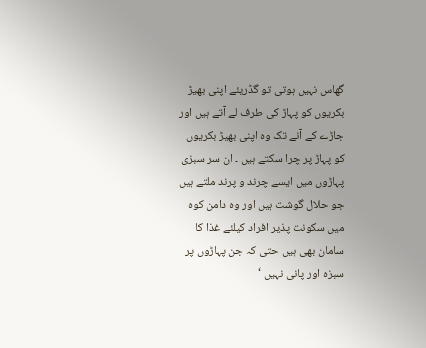گھاس نہیں ہوتی تو گڈریئے اپنی بھیڑ بکریوں کو پہاڑ کی طرف لے آتے ہیں اور جاڑے کے آنے تک وہ اپنی بھیڑ بکریوں کو پہاڑ پر چرا سکتے ہیں ۔ ان سر سبزی پہاڑوں میں ایسے چرند و پرند ملتے ہیں جو حلال گوشت ہیں اور وہ دامن کوہ میں سکونت پذیر افراد کیلئے غذا کا سامان بھی ہیں حتی کہ جن پہاڑوں پر سبزہ اور پانی نہیں ‘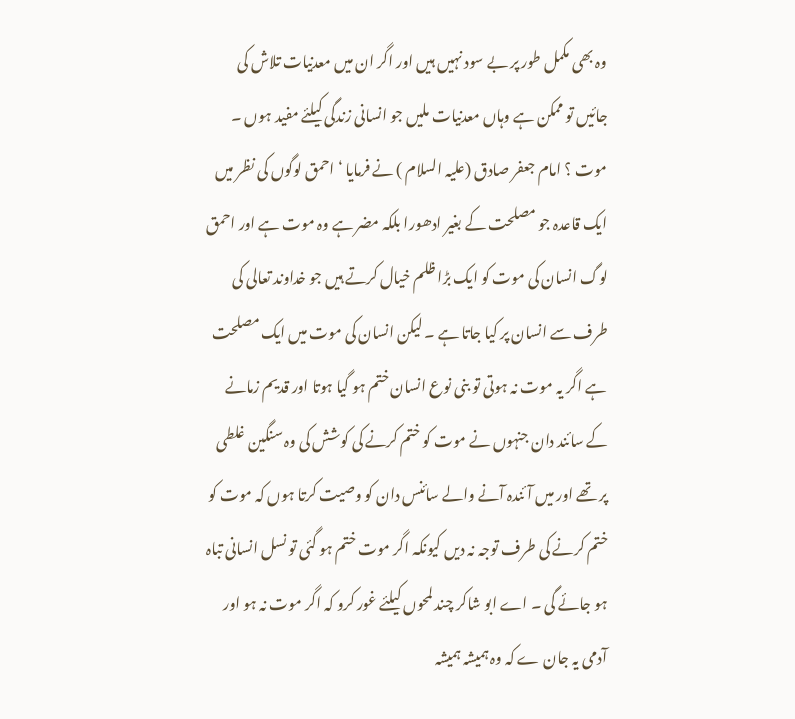وہ بھی مکمل طور پر بے سود نہیں ہیں اور اگر ان میں معدنیات تلاش کی جائیں تو ممکن ہے وہاں معدنیات ملیں جو انسانی زندگی کیلئے مفید ہوں ۔
موت ؟ امام جعفر صادق (علیہ السلام ) نے فرمایا ‘ احمق لوگوں کی نظر میں ایک قاعدہ جو مصلحت کے بغیر ادھورا بلکہ مضر ہے وہ موت ہے اور احمق لوگ انسان کی موت کو ایک بڑا ظلم خیال کرتے ہیں جو خداوند تعالی کی طرف سے انسان پر کیا جاتا ہے ۔ لیکن انسان کی موت میں ایک مصلحت ہے اگر یہ موت نہ ہوتی تو بنی نوع انسان ختم ہو گیا ہوتا اور قدیم زمانے کے سائند دان جنہوں نے موت کو ختم کرنے کی کوشش کی وہ سنگین غلطی پر تھے اور میں آئندہ آنے والے سائنس دان کو وصیت کرتا ہوں کہ موت کو ختم کرنے کی طرف توجہ نہ دیں کیونکہ اگر موت ختم ہو گئی تو نسل انسانی تباہ ہو جائے گی ۔ اے ابو شاکر چند لمحوں کیلئے غور کرو کہ اگر موت نہ ہو اور آدمی یہ جان ے کہ وہ ہمیشہ ہمیشہ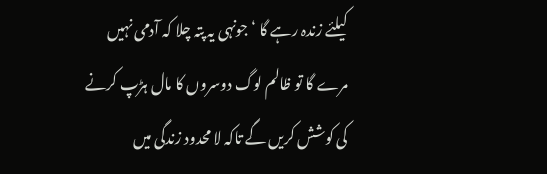کیلئے زندہ رہے گا ‘ جونہی یہ پتہ چلا کہ آدمی نہیں مرے گا تو ظالم لوگ دوسروں کا مال ہڑپ کرنے کی کوشش کریں گے تاکہ لا محدود زندگی میں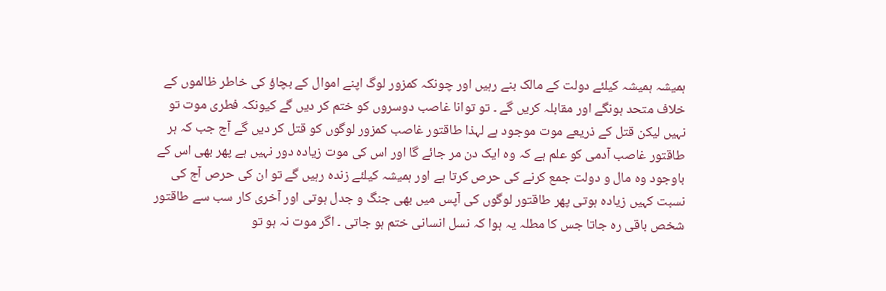ہمیشہ ہمیشہ کیلئے دولت کے مالک بنے رہیں اور چونکہ کمزور لوگ اپنے اموال کے بچاؤ کی خاطر ظالموں کے خلاف متحد ہونگے اور مقابلہ کریں گے ۔ تو توانا غاصب دوسروں کو ختم کر دیں گے کیونکہ فطری موت تو نہیں لیکن قتل کے ذریعے موت موجود ہے لہذا طاقتور غاصب کمزور لوگوں کو قتل کر دیں گے آج جب کہ ہر طاقتور غاصب آدمی کو علم ہے کہ وہ ایک دن مر جائے گا اور اس کی موت زیادہ دور نہیں ہے پھر بھی اس کے باوجود وہ مال و دولت جمع کرنے کی حرص کرتا ہے اور ہمیشہ کیلئے زندہ رہیں گے تو ان کی حرص آج کی نسبت کہیں زیادہ ہوتی پھر طاقتور لوگوں کی آپس میں بھی جنگ و جدل ہوتی اور آخری کار سب سے طاقتور شخص باقی رہ جاتا جس کا مطلہ یہ ہوا کہ نسل انسانی ختم ہو جاتی ۔ اگر موت نہ ہو تو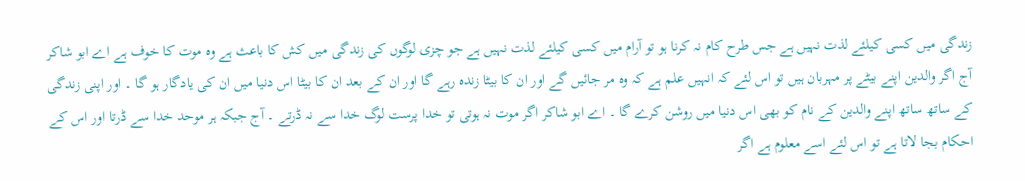زندگی میں کسی کیلئے لذت نہیں ہے جس طرح کام نہ کرنا ہو تو آرام میں کسی کیلئے لذت نہیں ہے جو چزی لوگوں کی زندگی میں کش کا باعث ہے وہ موت کا خوف ہے اے ابو شاکر آج اگر والدین اپنے بیٹے پر مہربان ہیں تو اس لئے کہ انہیں علم ہے کہ وہ مر جائیں گے اور ان کا بیٹا زندہ رہے گا اور ان کے بعد ان کا بیٹا اس دنیا میں ان کی یادگار ہو گا ۔ اور اپنی زندگی کے ساتھ ساتھ اپنے والدین کے نام کو بھی اس دنیا میں روشن کرے گا ۔ اے ابو شاکر اگر موت نہ ہوتی تو خدا پرست لوگ خدا سے نہ ڈرتے ۔ آج جبکہ ہر موحد خدا سے ڈرتا اور اس کے احکام بجا لاتا ہے تو اس لئے اسے معلوم ہے اگر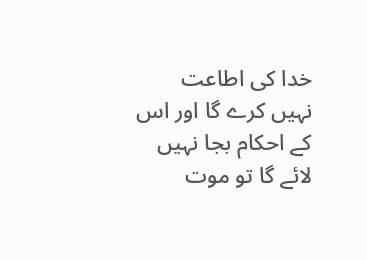خدا کی اطاعت نہیں کرے گا اور اس کے احکام بجا نہیں لائے گا تو موت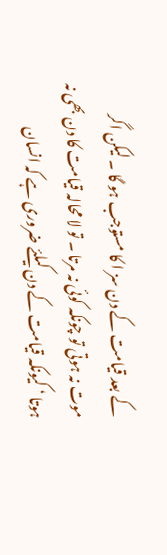کے بعد قیامت کے دن سز ا کا مستوجب ہو گا ۔ لیکن اگر موت نہ ہوتی تو چونکہ کوئی نہ مرتا ۔ تو لا محالہ قیامت کا دن بھی نہ ہوتا ‘ کیونکہ قیامت کے دن کیلئے ضروری ہے کہ انسان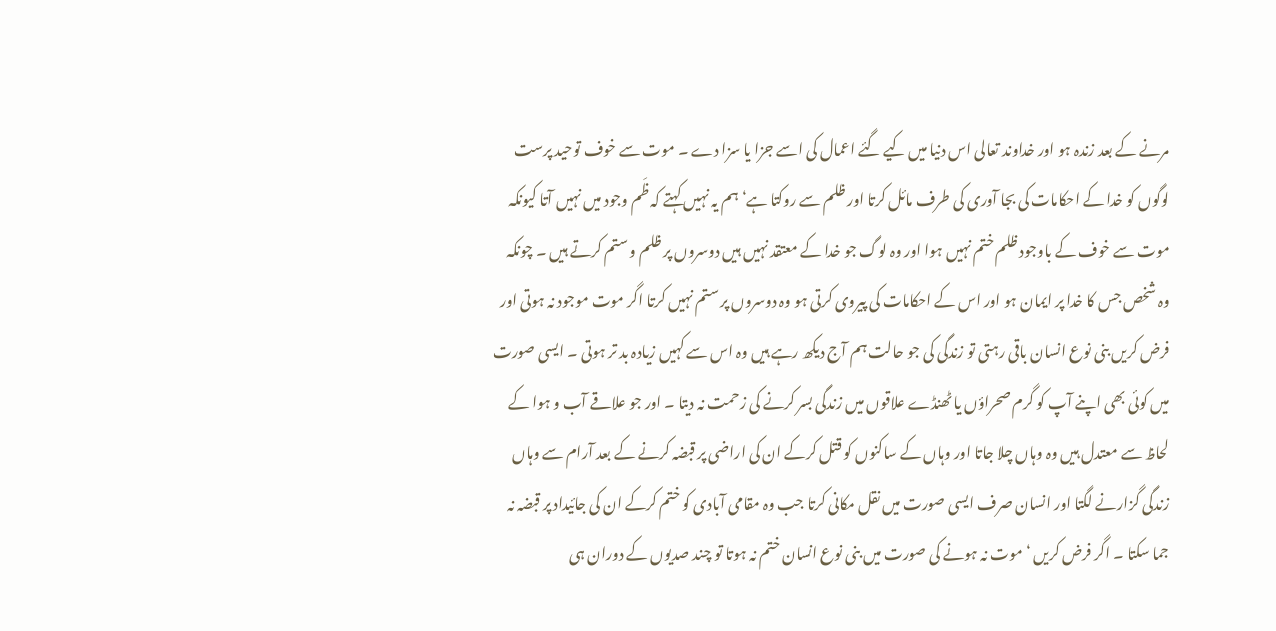مرنے کے بعد زندہ ہو اور خداوند تعالی اس دنیا میں کیے گئے اعمال کی اسے جزا یا سزا دے ۔ موت سے خوف توحید پرست لوگوں کو خدا کے احکامات کی بجا آوری کی طرف مائل کرتا اور ظلم سے روکتا ہے‘ ہم یہ نہیں کہتے کہ ظَم وجود میں نہیں آتا کیونکہ موت سے خوف کے باوجود ظلم ختم نہیں ہوا اور وہ لوگ جو خدا کے معتقد نہیں ہیں دوسروں پر ظلم و ستم کرتے ہیں ۔ چونکہ وہ شخص جس کا خدا پر ایمان ہو اور اس کے احکامات کی پیروی کرتی ہو وہ دوسروں پر ستم نہیں کرتا اگر موت موجود نہ ہوتی اور فرض کریں بنی نوع انسان باقی رہتی تو زندگی کی جو حالت ہم آج دیکھ رہے ہیں وہ اس سے کہیں زیادہ بد تر ہوتی ۔ ایسی صورت میں کوئی بھی اپنے آپ کو گرم صحراؤں یا ٹھنڈے علاقوں میں زندگی بسر کرنے کی زحمت نہ دیتا ۔ اور جو علاقے آب و ہوا کے لحاظ سے معتدل ہیں وہ وہاں چلا جاتا اور وہاں کے ساکنوں کو قتل کرکے ان کی اراضی پر قبضہ کرنے کے بعد آرام سے وہاں زندگی گزارنے لگتا اور انسان صرف ایسی صورت میں نقل مکانی کرتا جب وہ مقامی آبادی کو ختم کرکے ان کی جائیداد پر قبضہ نہ جما سکتا ۔ اگر فرض کریں ‘ موت نہ ہونے کی صورت میں بنی نوع انسان ختم نہ ہوتا تو چند صدیوں کے دوران ہی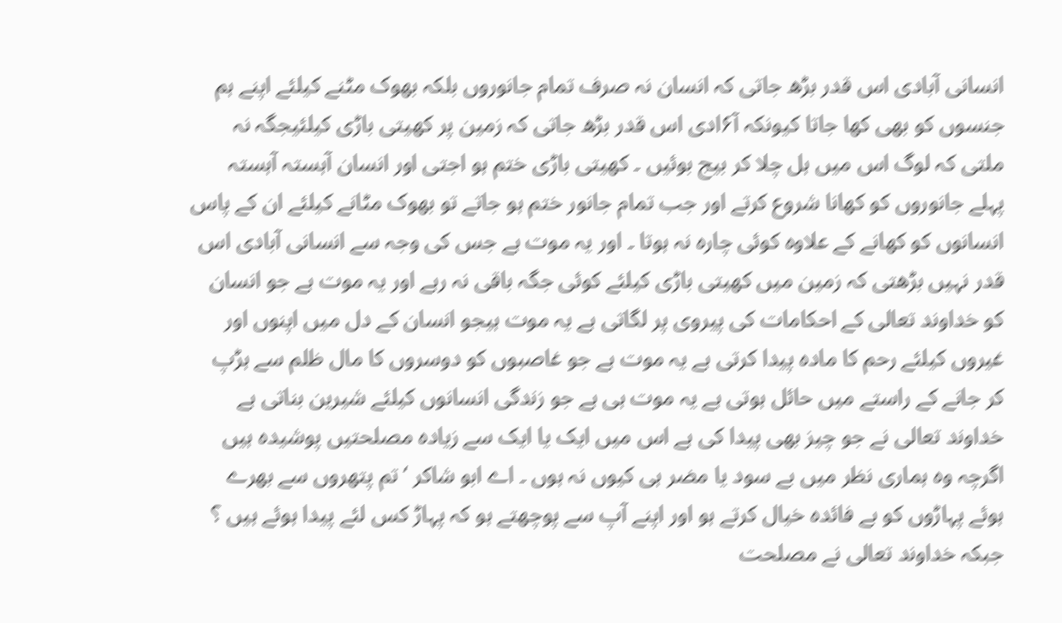انسانی آبادی اس قدر بڑھ جاتی کہ انسان نہ صرف تمام جانوروں بلکہ بھوک مٹنے کیلئے اپنے ہم جنسوں کو بھی کھا جاتا کیونکہ آ۶ادی اس قدر بڑھ جاتی کہ زمین پر کھیتی باڑی کیلئیجگہ نہ ملتی کہ لوگ اس میں ہل چلا کر بیج بوئیں ۔ کھیتی باڑی ختم ہو اجتی اور انسان آہستہ آہستہ پہلے جانوروں کو کھانا شروع کرتے اور جب تمام جانور ختم ہو جاتے تو بھوک مٹانے کیلئے ان کے پاس انسانوں کو کھانے کے علاوہ کوئی چارہ نہ ہوتا ۔ اور یہ موت ہے جس کی وجہ سے انسانی آبادی اس قدر نہیں بڑھتی کہ زمین میں کھیتی باڑی کیلئے کوئی جگہ باقی نہ رہے اور یہ موت ہے جو انسان کو خداوند تعالی کے احکامات کی پیروی پر لگاتی ہے یہ موت ہیجو انسان کے دل میں اپنوں اور غیروں کیلئے رحم کا مادہ پیدا کرتی ہے یہ موت ہے جو غاصبوں کو دوسروں کا مال ظلم سے ہڑپ کر جانے کے راستے میں حائل ہوتی ہے یہ موت ہی ہے جو زندگی انسانوں کیلئے شیرین بناتی ہے خداوند تعالی نے جو چیز بھی پیدا کی ہے اس میں ایک یا ایک سے زیادہ مصلحتیں پوشیدہ ہیں اگرچہ وہ ہماری نظر میں بے سود یا مضر ہی کیوں نہ ہوں ۔ اے ابو شاکر ‘ تم پتھروں سے بھرے ہوئے پہاڑوں کو بے فائدہ خیال کرتے ہو اور اپنے آپ سے پوچھتے ہو کہ پہاڑ کس لئے پیدا ہوئے ہیں ؟ جبکہ خداوند تعالی نے مصلحت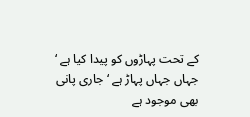کے تحت پہاڑوں کو پیدا کیا ہے ‘ جہاں جہاں پہاڑ ہے ‘ جاری پانی بھی موجود ہے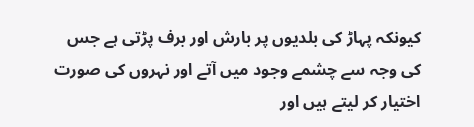کیونکہ پہاڑ کی بلدیوں پر بارش اور برف پڑتی ہے جس کی وجہ سے چشمے وجود میں آتے اور نہروں کی صورت اختیار کر لیتے ہیں اور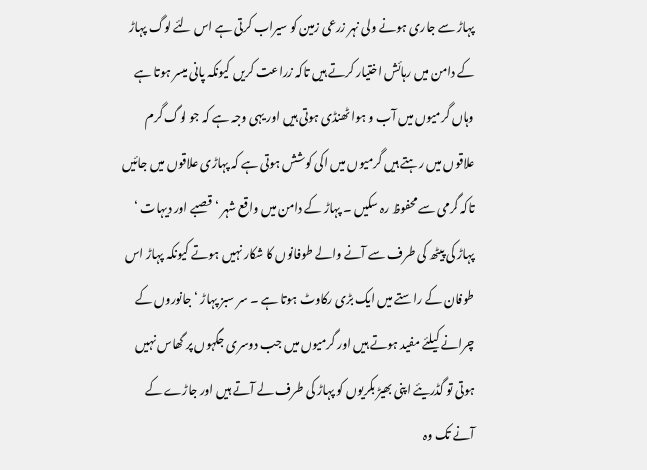پہاڑ سے جاری ہونے ولی نہر زرعی زمین کو سیراب کرتی ہے اس لئے لوگ پہاڑ کے دامن میں رہائش اختیار کرتے ہیں تاکہ زراعت کریں کیونکہ پانی میسر ہوتا ہے وہاں گرمیوں میں آب و ہوا ٹھنڈی ہوتی ہیں اور یہی وجہ ہے کہ جو لوگ گرم علاقوں میں رہتے ہیں گرمیوں میں اکی کوشش ہوتی ہے کہ پہاڑی علاقوں میں جائیں تاکہ گرمی سے محفوظ رہ سکیں ۔ پہاڑ کے دامن میں واقع شہر ‘ قصبے اور دیہات ‘ پہاڑ کی پیٹھ کی طرف سے آنے والے طوفانوں کا شکار نہیں ہوتے کیونکہ پہاڑ اس طوفان کے راستے میں ایک بڑی رکاوٹ ہوتا ہے ۔ سر سبز پہاڑ ‘ جانوروں کے چرانے کیلئے مفید ہوتے ہیں اور گرمیوں میں جب دوسری جگہوں پر گھاس نہیں ہوتی تو گڈریئے اپنی بھیڑ بکریوں کو پہاڑ کی طرف لے آتے ہیں اور جاڑے کے آنے تک وہ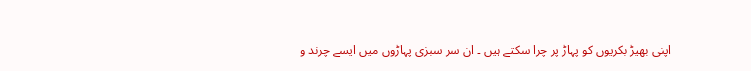اپنی بھیڑ بکریوں کو پہاڑ پر چرا سکتے ہیں ۔ ان سر سبزی پہاڑوں میں ایسے چرند و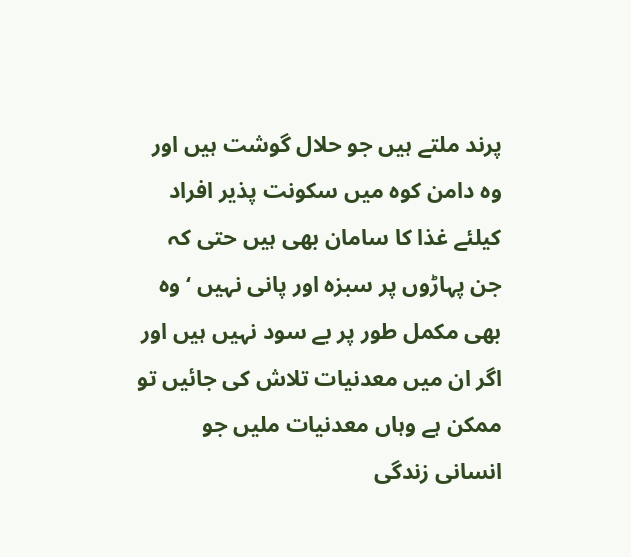پرند ملتے ہیں جو حلال گوشت ہیں اور وہ دامن کوہ میں سکونت پذیر افراد کیلئے غذا کا سامان بھی ہیں حتی کہ جن پہاڑوں پر سبزہ اور پانی نہیں ‘ وہ بھی مکمل طور پر بے سود نہیں ہیں اور اگر ان میں معدنیات تلاش کی جائیں تو ممکن ہے وہاں معدنیات ملیں جو انسانی زندگی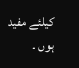کیلئے مفید ہوں ۔